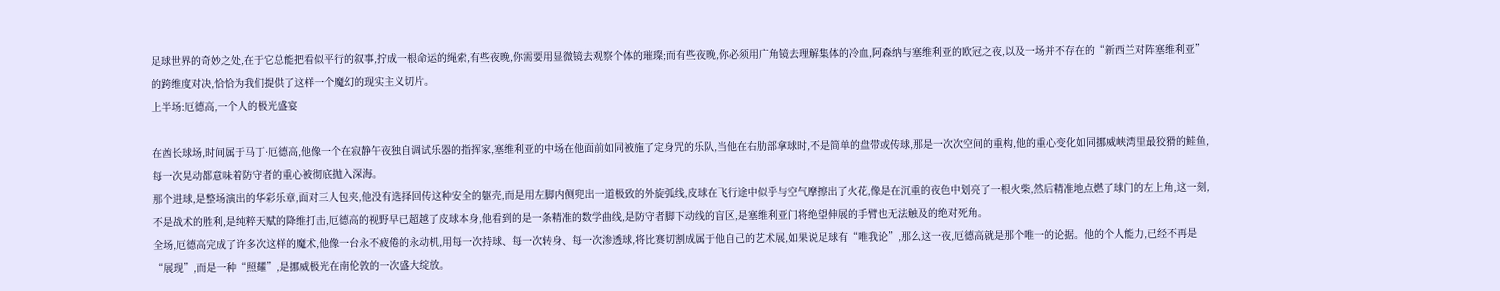足球世界的奇妙之处,在于它总能把看似平行的叙事,拧成一根命运的绳索,有些夜晚,你需要用显微镜去观察个体的璀璨;而有些夜晚,你必须用广角镜去理解集体的冷血,阿森纳与塞维利亚的欧冠之夜,以及一场并不存在的“新西兰对阵塞维利亚”的跨维度对决,恰恰为我们提供了这样一个魔幻的现实主义切片。
上半场:厄德高,一个人的极光盛宴

在酋长球场,时间属于马丁·厄德高,他像一个在寂静午夜独自调试乐器的指挥家,塞维利亚的中场在他面前如同被施了定身咒的乐队,当他在右肋部拿球时,不是简单的盘带或传球,那是一次次空间的重构,他的重心变化如同挪威峡湾里最狡猾的鲑鱼,每一次晃动都意味着防守者的重心被彻底抛入深海。
那个进球,是整场演出的华彩乐章,面对三人包夹,他没有选择回传这种安全的躯壳,而是用左脚内侧兜出一道极致的外旋弧线,皮球在飞行途中似乎与空气摩擦出了火花,像是在沉重的夜色中划亮了一根火柴,然后精准地点燃了球门的左上角,这一刻,不是战术的胜利,是纯粹天赋的降维打击,厄德高的视野早已超越了皮球本身,他看到的是一条精准的数学曲线,是防守者脚下动线的盲区,是塞维利亚门将绝望伸展的手臂也无法触及的绝对死角。
全场,厄德高完成了许多次这样的魔术,他像一台永不疲倦的永动机,用每一次持球、每一次转身、每一次渗透球,将比赛切割成属于他自己的艺术展,如果说足球有“唯我论”,那么这一夜,厄德高就是那个唯一的论据。他的个人能力,已经不再是“展现”,而是一种“照耀”,是挪威极光在南伦敦的一次盛大绽放。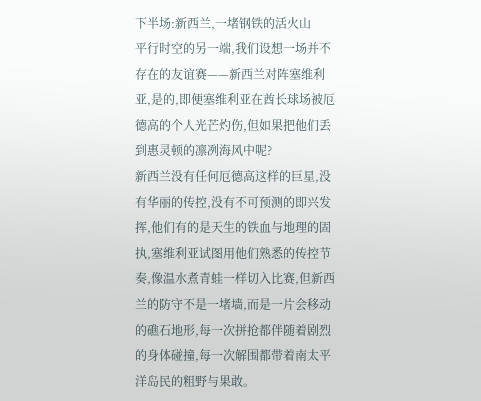下半场:新西兰,一堵钢铁的活火山
平行时空的另一端,我们设想一场并不存在的友谊赛——新西兰对阵塞维利亚,是的,即便塞维利亚在酋长球场被厄德高的个人光芒灼伤,但如果把他们丢到惠灵顿的凛冽海风中呢?
新西兰没有任何厄德高这样的巨星,没有华丽的传控,没有不可预测的即兴发挥,他们有的是天生的铁血与地理的固执,塞维利亚试图用他们熟悉的传控节奏,像温水煮青蛙一样切入比赛,但新西兰的防守不是一堵墙,而是一片会移动的礁石地形,每一次拼抢都伴随着剧烈的身体碰撞,每一次解围都带着南太平洋岛民的粗野与果敢。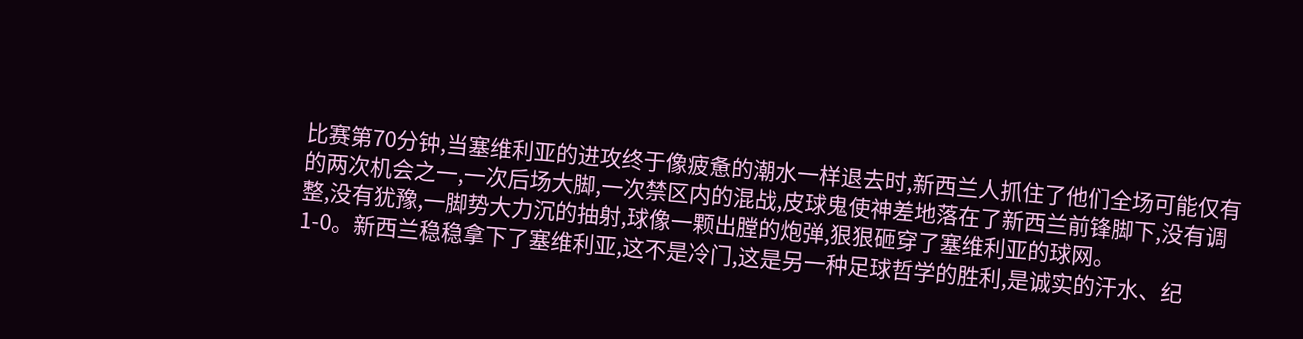比赛第70分钟,当塞维利亚的进攻终于像疲惫的潮水一样退去时,新西兰人抓住了他们全场可能仅有的两次机会之一,一次后场大脚,一次禁区内的混战,皮球鬼使神差地落在了新西兰前锋脚下,没有调整,没有犹豫,一脚势大力沉的抽射,球像一颗出膛的炮弹,狠狠砸穿了塞维利亚的球网。
1-0。新西兰稳稳拿下了塞维利亚,这不是冷门,这是另一种足球哲学的胜利,是诚实的汗水、纪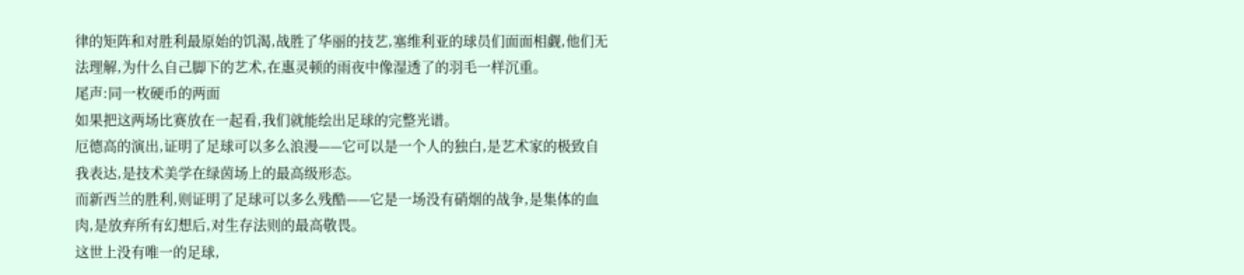律的矩阵和对胜利最原始的饥渴,战胜了华丽的技艺,塞维利亚的球员们面面相觑,他们无法理解,为什么自己脚下的艺术,在惠灵顿的雨夜中像湿透了的羽毛一样沉重。
尾声:同一枚硬币的两面
如果把这两场比赛放在一起看,我们就能绘出足球的完整光谱。
厄德高的演出,证明了足球可以多么浪漫——它可以是一个人的独白,是艺术家的极致自我表达,是技术美学在绿茵场上的最高级形态。
而新西兰的胜利,则证明了足球可以多么残酷——它是一场没有硝烟的战争,是集体的血肉,是放弃所有幻想后,对生存法则的最高敬畏。
这世上没有唯一的足球,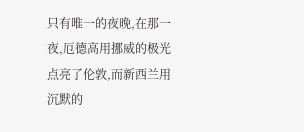只有唯一的夜晚,在那一夜,厄德高用挪威的极光点亮了伦敦,而新西兰用沉默的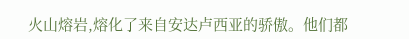火山熔岩,熔化了来自安达卢西亚的骄傲。他们都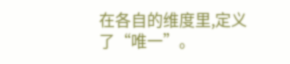在各自的维度里,定义了“唯一”。